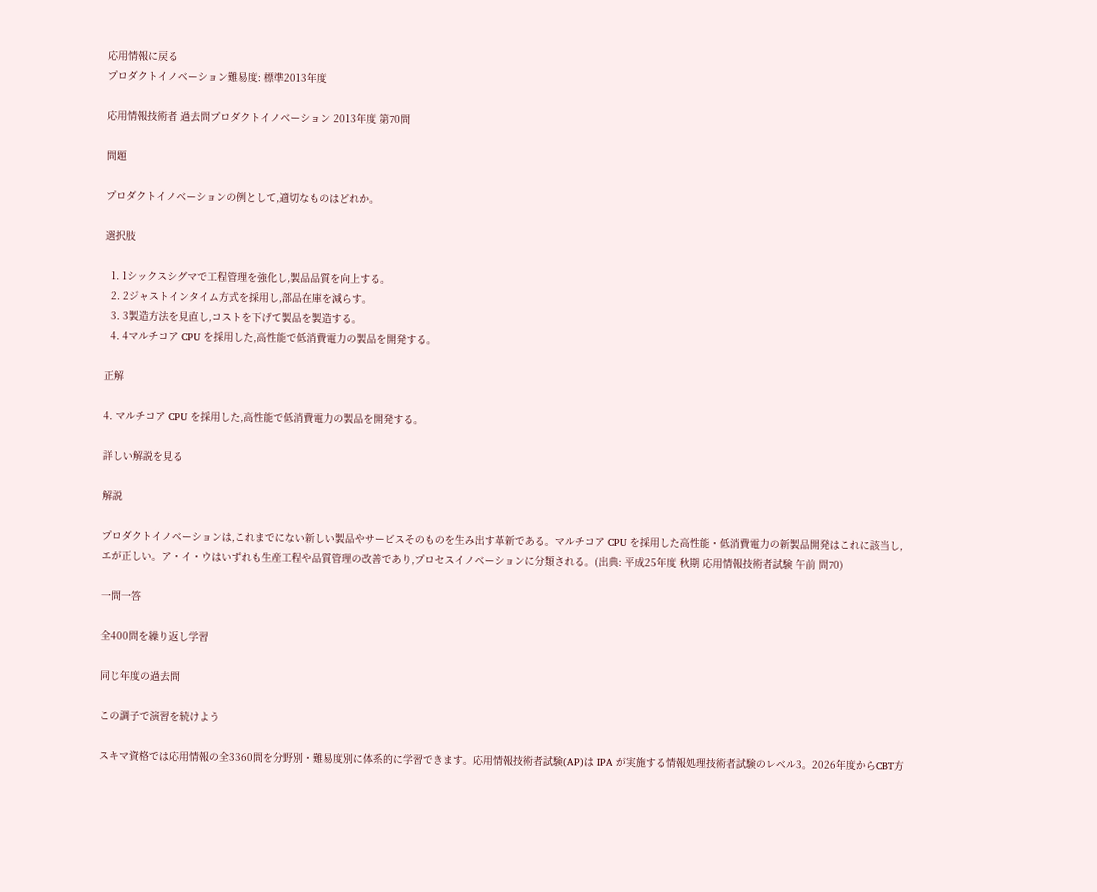応用情報に戻る
プロダクトイノベーション難易度: 標準2013年度

応用情報技術者 過去問プロダクトイノベーション 2013年度 第70問

問題

プロダクトイノベーションの例として,適切なものはどれか。

選択肢

  1. 1シックスシグマで工程管理を強化し,製品品質を向上する。
  2. 2ジャストインタイム方式を採用し,部品在庫を減らす。
  3. 3製造方法を見直し,コストを下げて製品を製造する。
  4. 4マルチコア CPU を採用した,高性能で低消費電力の製品を開発する。

正解

4. マルチコア CPU を採用した,高性能で低消費電力の製品を開発する。

詳しい解説を見る

解説

プロダクトイノベーションは,これまでにない新しい製品やサービスそのものを生み出す革新である。マルチコア CPU を採用した高性能・低消費電力の新製品開発はこれに該当し,エが正しい。ア・イ・ウはいずれも生産工程や品質管理の改善であり,プロセスイノベーションに分類される。(出典: 平成25年度 秋期 応用情報技術者試験 午前 問70)

一問一答

全400問を繰り返し学習

同じ年度の過去問

この調子で演習を続けよう

スキマ資格では応用情報の全3360問を分野別・難易度別に体系的に学習できます。応用情報技術者試験(AP)は IPA が実施する情報処理技術者試験のレベル3。2026年度からCBT方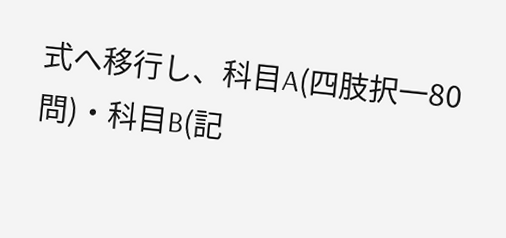式へ移行し、科目A(四肢択一80問)・科目B(記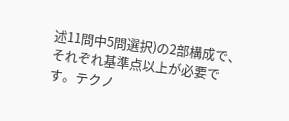述11問中5問選択)の2部構成で、それぞれ基準点以上が必要です。テクノ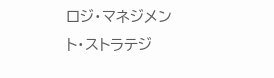ロジ・マネジメント・ストラテジ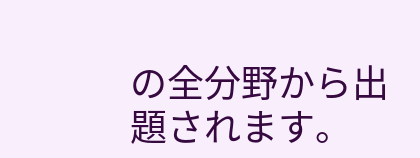の全分野から出題されます。